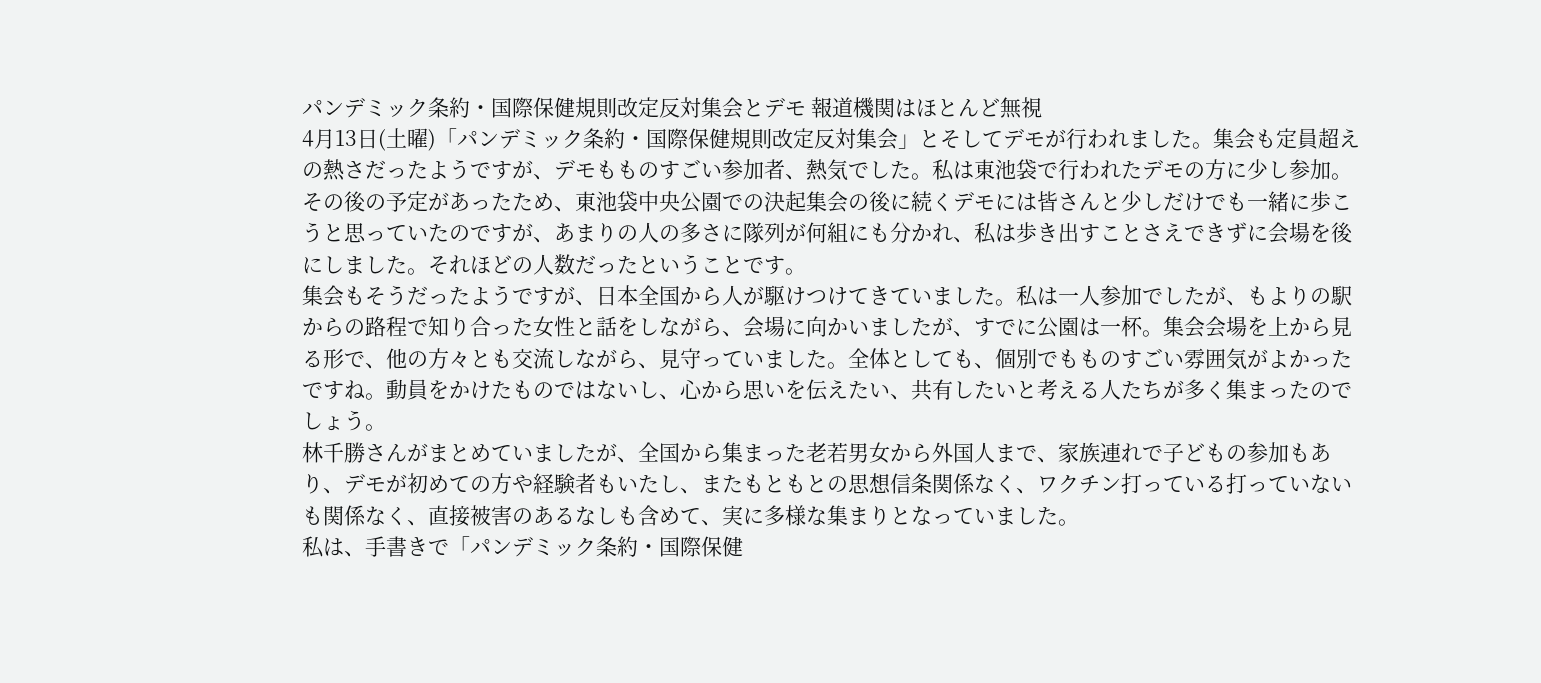パンデミック条約・国際保健規則改定反対集会とデモ 報道機関はほとんど無視
4月13日(土曜)「パンデミック条約・国際保健規則改定反対集会」とそしてデモが行われました。集会も定員超えの熱さだったようですが、デモもものすごい参加者、熱気でした。私は東池袋で行われたデモの方に少し参加。その後の予定があったため、東池袋中央公園での決起集会の後に続くデモには皆さんと少しだけでも一緒に歩こうと思っていたのですが、あまりの人の多さに隊列が何組にも分かれ、私は歩き出すことさえできずに会場を後にしました。それほどの人数だったということです。
集会もそうだったようですが、日本全国から人が駆けつけてきていました。私は一人参加でしたが、もよりの駅からの路程で知り合った女性と話をしながら、会場に向かいましたが、すでに公園は一杯。集会会場を上から見る形で、他の方々とも交流しながら、見守っていました。全体としても、個別でもものすごい雰囲気がよかったですね。動員をかけたものではないし、心から思いを伝えたい、共有したいと考える人たちが多く集まったのでしょう。
林千勝さんがまとめていましたが、全国から集まった老若男女から外国人まで、家族連れで子どもの参加もあり、デモが初めての方や経験者もいたし、またもともとの思想信条関係なく、ワクチン打っている打っていないも関係なく、直接被害のあるなしも含めて、実に多様な集まりとなっていました。
私は、手書きで「パンデミック条約・国際保健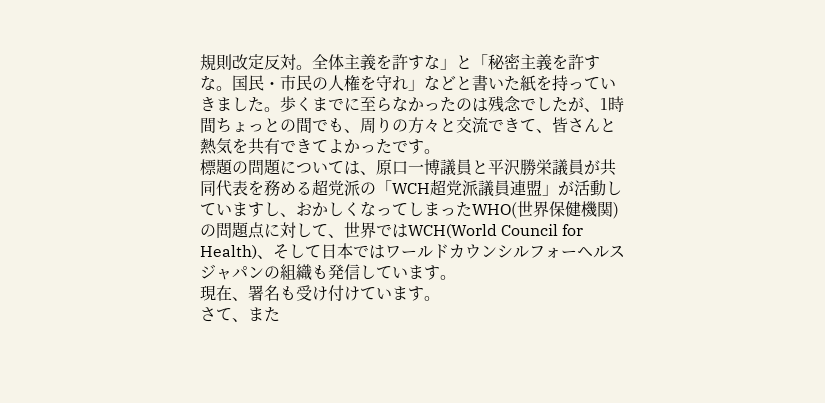規則改定反対。全体主義を許すな」と「秘密主義を許すな。国民・市民の人権を守れ」などと書いた紙を持っていきました。歩くまでに至らなかったのは残念でしたが、1時間ちょっとの間でも、周りの方々と交流できて、皆さんと熱気を共有できてよかったです。
標題の問題については、原口一博議員と平沢勝栄議員が共同代表を務める超党派の「WCH超党派議員連盟」が活動していますし、おかしくなってしまったWHO(世界保健機関)の問題点に対して、世界ではWCH(World Council for Health)、そして日本ではワールドカウンシルフォーヘルスジャパンの組織も発信しています。
現在、署名も受け付けています。
さて、また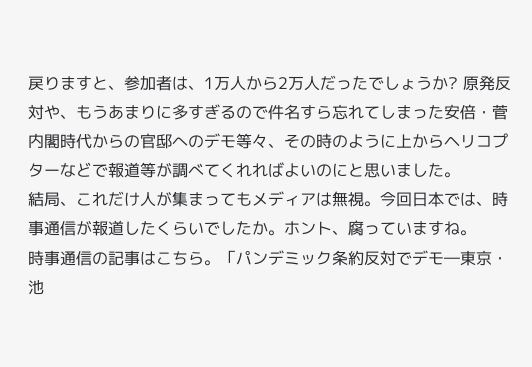戻りますと、参加者は、1万人から2万人だったでしょうか? 原発反対や、もうあまりに多すぎるので件名すら忘れてしまった安倍・菅内閣時代からの官邸へのデモ等々、その時のように上からヘリコプターなどで報道等が調べてくれればよいのにと思いました。
結局、これだけ人が集まってもメディアは無視。今回日本では、時事通信が報道したくらいでしたか。ホント、腐っていますね。
時事通信の記事はこちら。「パンデミック条約反対でデモ―東京・池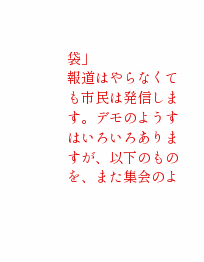袋」
報道はやらなくても市民は発信します。デモのようすはいろいろありますが、以下のものを、また集会のよ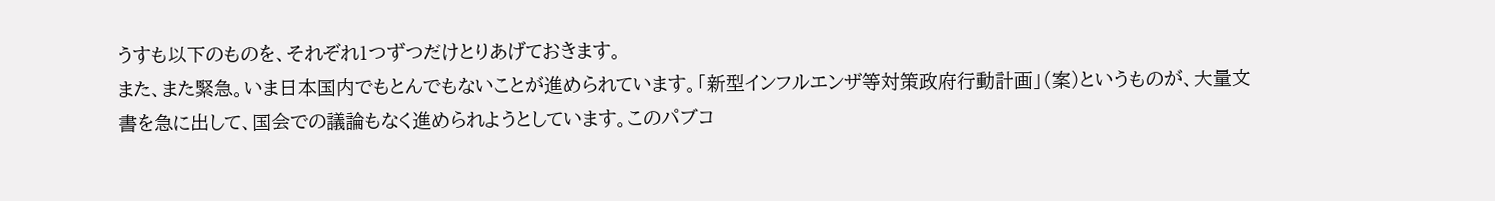うすも以下のものを、それぞれ1つずつだけとりあげておきます。
また、また緊急。いま日本国内でもとんでもないことが進められています。「新型インフルエンザ等対策政府行動計画」(案)というものが、大量文書を急に出して、国会での議論もなく進められようとしています。このパブコ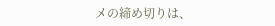メの締め切りは、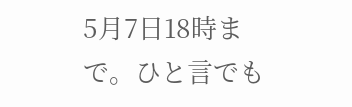5月7日18時まで。ひと言でも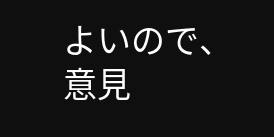よいので、意見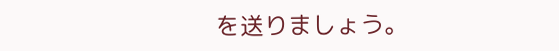を送りましょう。